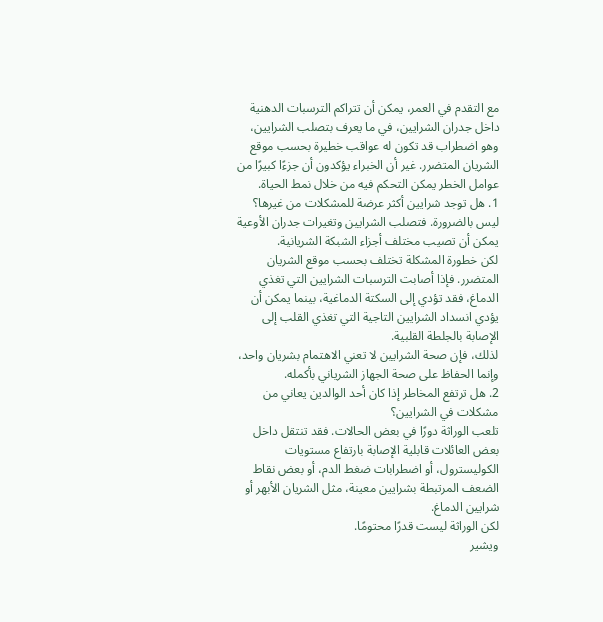مع التقدم في العمر، يمكن أن تتراكم الترسبات الدهنية داخل جدران الشرايين، في ما يعرف بتصلب الشرايين، وهو اضطراب قد تكون له عواقب خطيرة بحسب موقع الشريان المتضرر. غير أن الخبراء يؤكدون أن جزءًا كبيرًا من عوامل الخطر يمكن التحكم فيه من خلال نمط الحياة.
1. هل توجد شرايين أكثر عرضة للمشكلات من غيرها؟
ليس بالضرورة. فتصلب الشرايين وتغيرات جدران الأوعية يمكن أن تصيب مختلف أجزاء الشبكة الشريانية.
لكن خطورة المشكلة تختلف بحسب موقع الشريان المتضرر. فإذا أصابت الترسبات الشرايين التي تغذي الدماغ، فقد تؤدي إلى السكتة الدماغية، بينما يمكن أن يؤدي انسداد الشرايين التاجية التي تغذي القلب إلى الإصابة بالجلطة القلبية.
لذلك، فإن صحة الشرايين لا تعني الاهتمام بشريان واحد، وإنما الحفاظ على صحة الجهاز الشرياني بأكمله.
2. هل ترتفع المخاطر إذا كان أحد الوالدين يعاني من مشكلات في الشرايين؟
تلعب الوراثة دورًا في بعض الحالات. فقد تنتقل داخل بعض العائلات قابلية الإصابة بارتفاع مستويات الكوليسترول، أو اضطرابات ضغط الدم، أو بعض نقاط الضعف المرتبطة بشرايين معينة، مثل الشريان الأبهر أو شرايين الدماغ.
لكن الوراثة ليست قدرًا محتومًا.
ويشير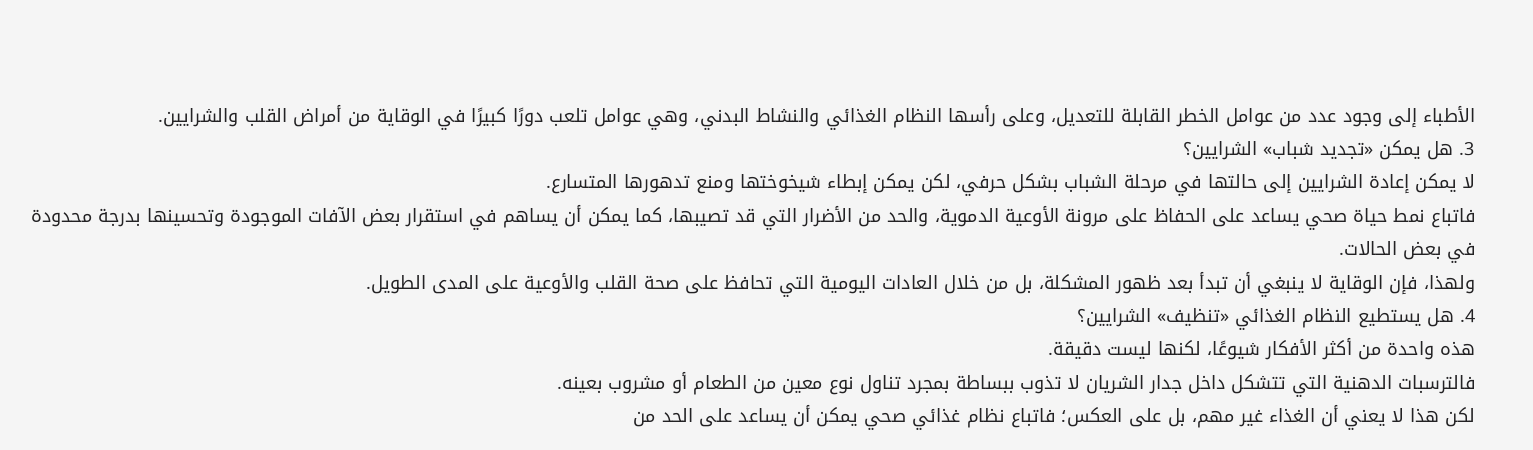الأطباء إلى وجود عدد من عوامل الخطر القابلة للتعديل، وعلى رأسها النظام الغذائي والنشاط البدني، وهي عوامل تلعب دورًا كبيرًا في الوقاية من أمراض القلب والشرايين.
3. هل يمكن «تجديد شباب» الشرايين؟
لا يمكن إعادة الشرايين إلى حالتها في مرحلة الشباب بشكل حرفي، لكن يمكن إبطاء شيخوختها ومنع تدهورها المتسارع.
فاتباع نمط حياة صحي يساعد على الحفاظ على مرونة الأوعية الدموية، والحد من الأضرار التي قد تصيبها، كما يمكن أن يساهم في استقرار بعض الآفات الموجودة وتحسينها بدرجة محدودة في بعض الحالات.
ولهذا، فإن الوقاية لا ينبغي أن تبدأ بعد ظهور المشكلة، بل من خلال العادات اليومية التي تحافظ على صحة القلب والأوعية على المدى الطويل.
4. هل يستطيع النظام الغذائي «تنظيف» الشرايين؟
هذه واحدة من أكثر الأفكار شيوعًا، لكنها ليست دقيقة.
فالترسبات الدهنية التي تتشكل داخل جدار الشريان لا تذوب ببساطة بمجرد تناول نوع معين من الطعام أو مشروب بعينه.
لكن هذا لا يعني أن الغذاء غير مهم، بل على العكس؛ فاتباع نظام غذائي صحي يمكن أن يساعد على الحد من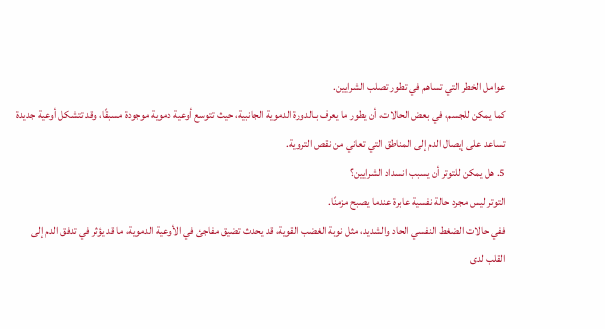عوامل الخطر التي تساهم في تطور تصلب الشرايين.
كما يمكن للجسم، في بعض الحالات، أن يطور ما يعرف بـالدورة الدموية الجانبية، حيث تتوسع أوعية دموية موجودة مسبقًا، وقد تتشكل أوعية جديدة تساعد على إيصال الدم إلى المناطق التي تعاني من نقص التروية.
5. هل يمكن للتوتر أن يسبب انسداد الشرايين؟
التوتر ليس مجرد حالة نفسية عابرة عندما يصبح مزمنًا.
ففي حالات الضغط النفسي الحاد والشديد، مثل نوبة الغضب القوية، قد يحدث تضيق مفاجئ في الأوعية الدموية، ما قد يؤثر في تدفق الدم إلى القلب لدى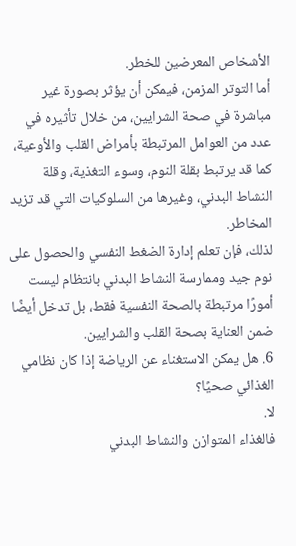الأشخاص المعرضين للخطر.
أما التوتر المزمن، فيمكن أن يؤثر بصورة غير مباشرة في صحة الشرايين، من خلال تأثيره في عدد من العوامل المرتبطة بأمراض القلب والأوعية، كما قد يرتبط بقلة النوم، وسوء التغذية، وقلة النشاط البدني، وغيرها من السلوكيات التي قد تزيد المخاطر.
لذلك، فإن تعلم إدارة الضغط النفسي والحصول على نوم جيد وممارسة النشاط البدني بانتظام ليست أمورًا مرتبطة بالصحة النفسية فقط، بل تدخل أيضًا ضمن العناية بصحة القلب والشرايين.
6. هل يمكن الاستغناء عن الرياضة إذا كان نظامي الغذائي صحيًا؟
لا.
فالغذاء المتوازن والنشاط البدني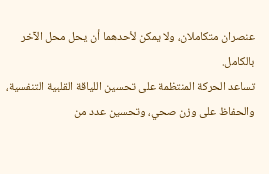عنصران متكاملان، ولا يمكن لأحدهما أن يحل محل الآخر بالكامل.
تساعد الحركة المنتظمة على تحسين اللياقة القلبية التنفسية، والحفاظ على وزن صحي، وتحسين عدد من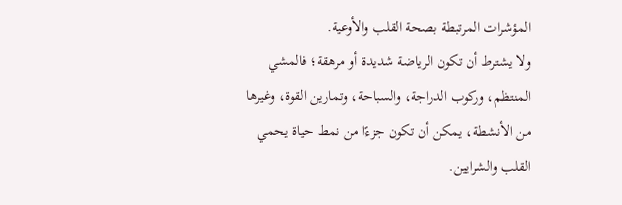المؤشرات المرتبطة بصحة القلب والأوعية.
ولا يشترط أن تكون الرياضة شديدة أو مرهقة؛ فالمشي المنتظم، وركوب الدراجة، والسباحة، وتمارين القوة، وغيرها من الأنشطة، يمكن أن تكون جزءًا من نمط حياة يحمي القلب والشرايين.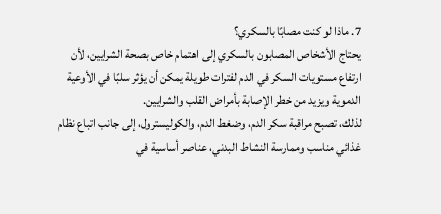7. ماذا لو كنت مصابًا بالسكري؟
يحتاج الأشخاص المصابون بالسكري إلى اهتمام خاص بصحة الشرايين، لأن ارتفاع مستويات السكر في الدم لفترات طويلة يمكن أن يؤثر سلبًا في الأوعية الدموية ويزيد من خطر الإصابة بأمراض القلب والشرايين.
لذلك، تصبح مراقبة سكر الدم، وضغط الدم، والكوليسترول، إلى جانب اتباع نظام غذائي مناسب وممارسة النشاط البدني، عناصر أساسية في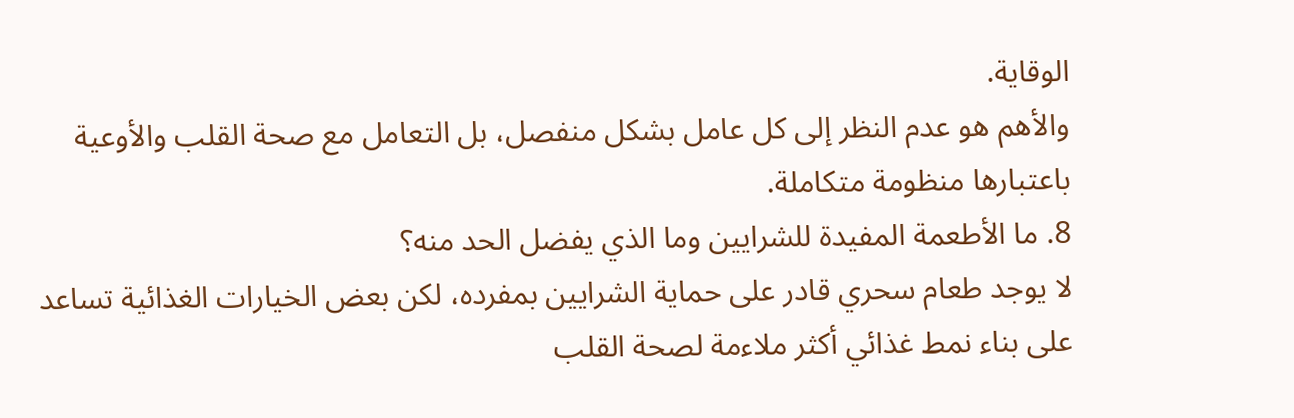الوقاية.
والأهم هو عدم النظر إلى كل عامل بشكل منفصل، بل التعامل مع صحة القلب والأوعية باعتبارها منظومة متكاملة.
8. ما الأطعمة المفيدة للشرايين وما الذي يفضل الحد منه؟
لا يوجد طعام سحري قادر على حماية الشرايين بمفرده، لكن بعض الخيارات الغذائية تساعد على بناء نمط غذائي أكثر ملاءمة لصحة القلب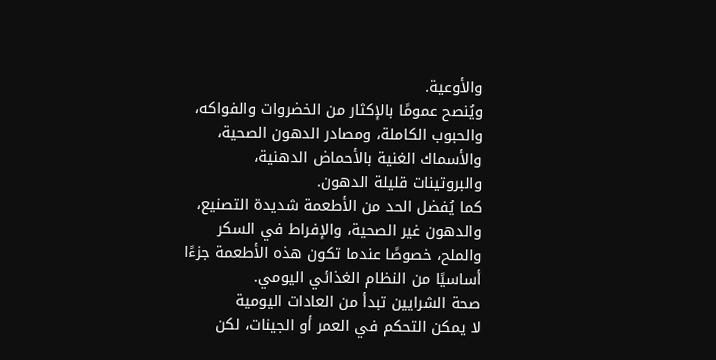والأوعية.
ويُنصح عمومًا بالإكثار من الخضروات والفواكه، والحبوب الكاملة، ومصادر الدهون الصحية، والأسماك الغنية بالأحماض الدهنية، والبروتينات قليلة الدهون.
كما يُفضل الحد من الأطعمة شديدة التصنيع، والدهون غير الصحية، والإفراط في السكر والملح، خصوصًا عندما تكون هذه الأطعمة جزءًا أساسيًا من النظام الغذائي اليومي.
صحة الشرايين تبدأ من العادات اليومية
لا يمكن التحكم في العمر أو الجينات، لكن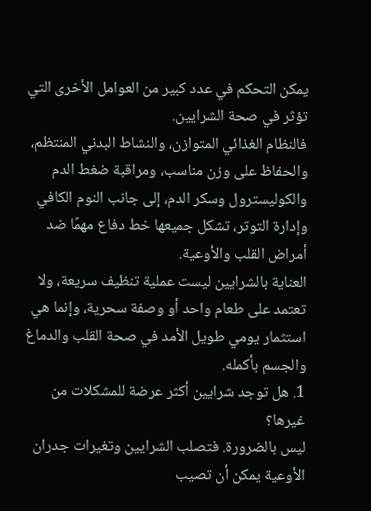يمكن التحكم في عدد كبير من العوامل الأخرى التي تؤثر في صحة الشرايين.
فالنظام الغذائي المتوازن، والنشاط البدني المنتظم، والحفاظ على وزن مناسب، ومراقبة ضغط الدم والكوليسترول وسكر الدم، إلى جانب النوم الكافي وإدارة التوتر، تشكل جميعها خط دفاع مهمًا ضد أمراض القلب والأوعية.
العناية بالشرايين ليست عملية تنظيف سريعة، ولا تعتمد على طعام واحد أو وصفة سحرية، وإنما هي استثمار يومي طويل الأمد في صحة القلب والدماغ والجسم بأكمله.
1. هل توجد شرايين أكثر عرضة للمشكلات من غيرها؟
ليس بالضرورة. فتصلب الشرايين وتغيرات جدران الأوعية يمكن أن تصيب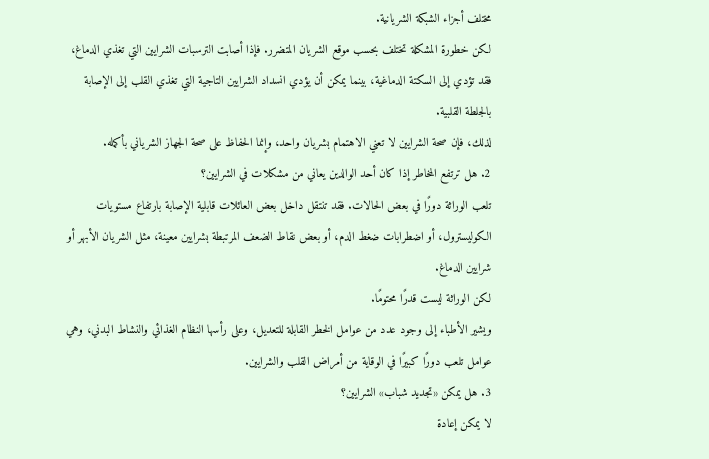مختلف أجزاء الشبكة الشريانية.
لكن خطورة المشكلة تختلف بحسب موقع الشريان المتضرر. فإذا أصابت الترسبات الشرايين التي تغذي الدماغ، فقد تؤدي إلى السكتة الدماغية، بينما يمكن أن يؤدي انسداد الشرايين التاجية التي تغذي القلب إلى الإصابة بالجلطة القلبية.
لذلك، فإن صحة الشرايين لا تعني الاهتمام بشريان واحد، وإنما الحفاظ على صحة الجهاز الشرياني بأكمله.
2. هل ترتفع المخاطر إذا كان أحد الوالدين يعاني من مشكلات في الشرايين؟
تلعب الوراثة دورًا في بعض الحالات. فقد تنتقل داخل بعض العائلات قابلية الإصابة بارتفاع مستويات الكوليسترول، أو اضطرابات ضغط الدم، أو بعض نقاط الضعف المرتبطة بشرايين معينة، مثل الشريان الأبهر أو شرايين الدماغ.
لكن الوراثة ليست قدرًا محتومًا.
ويشير الأطباء إلى وجود عدد من عوامل الخطر القابلة للتعديل، وعلى رأسها النظام الغذائي والنشاط البدني، وهي عوامل تلعب دورًا كبيرًا في الوقاية من أمراض القلب والشرايين.
3. هل يمكن «تجديد شباب» الشرايين؟
لا يمكن إعادة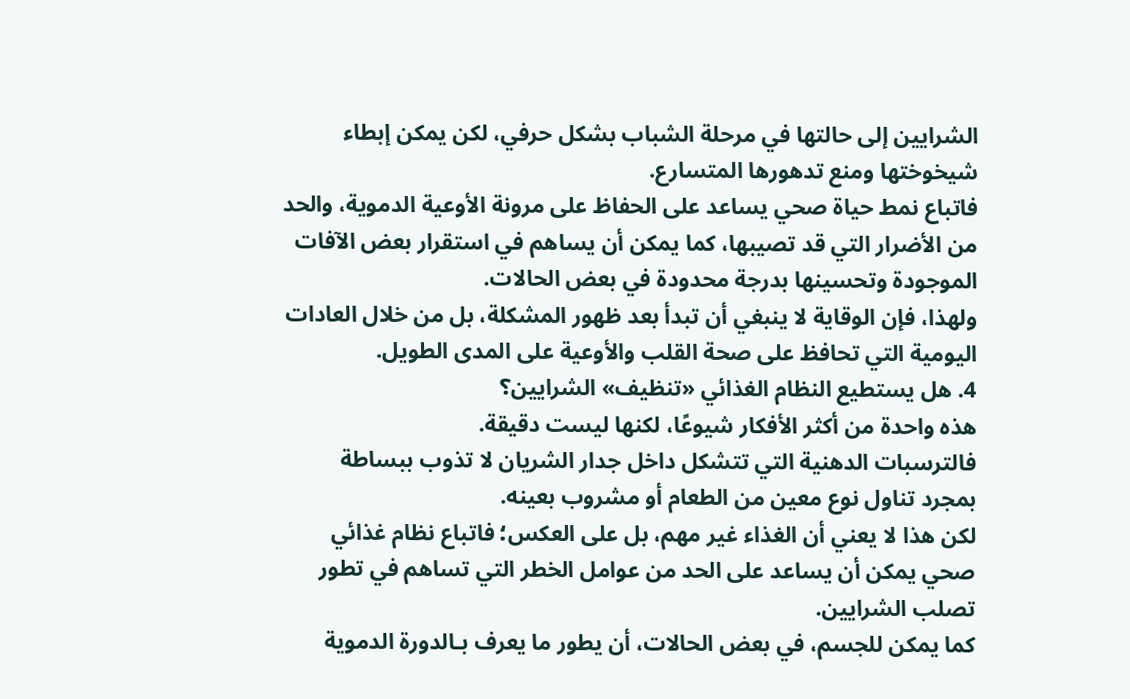الشرايين إلى حالتها في مرحلة الشباب بشكل حرفي، لكن يمكن إبطاء شيخوختها ومنع تدهورها المتسارع.
فاتباع نمط حياة صحي يساعد على الحفاظ على مرونة الأوعية الدموية، والحد من الأضرار التي قد تصيبها، كما يمكن أن يساهم في استقرار بعض الآفات الموجودة وتحسينها بدرجة محدودة في بعض الحالات.
ولهذا، فإن الوقاية لا ينبغي أن تبدأ بعد ظهور المشكلة، بل من خلال العادات اليومية التي تحافظ على صحة القلب والأوعية على المدى الطويل.
4. هل يستطيع النظام الغذائي «تنظيف» الشرايين؟
هذه واحدة من أكثر الأفكار شيوعًا، لكنها ليست دقيقة.
فالترسبات الدهنية التي تتشكل داخل جدار الشريان لا تذوب ببساطة بمجرد تناول نوع معين من الطعام أو مشروب بعينه.
لكن هذا لا يعني أن الغذاء غير مهم، بل على العكس؛ فاتباع نظام غذائي صحي يمكن أن يساعد على الحد من عوامل الخطر التي تساهم في تطور تصلب الشرايين.
كما يمكن للجسم، في بعض الحالات، أن يطور ما يعرف بـالدورة الدموية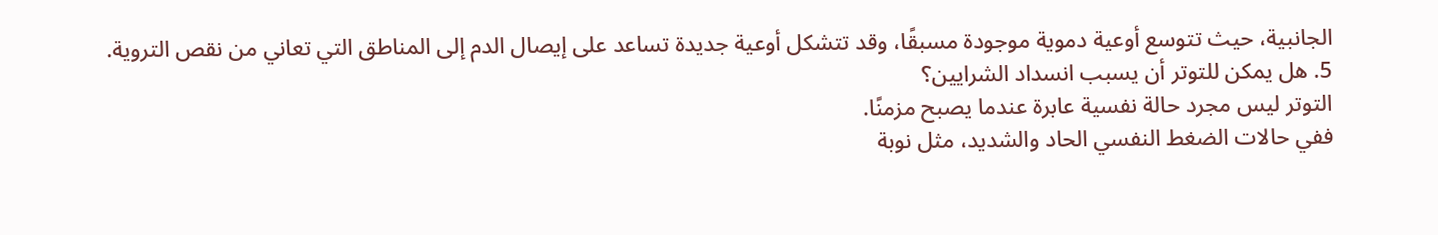الجانبية، حيث تتوسع أوعية دموية موجودة مسبقًا، وقد تتشكل أوعية جديدة تساعد على إيصال الدم إلى المناطق التي تعاني من نقص التروية.
5. هل يمكن للتوتر أن يسبب انسداد الشرايين؟
التوتر ليس مجرد حالة نفسية عابرة عندما يصبح مزمنًا.
ففي حالات الضغط النفسي الحاد والشديد، مثل نوبة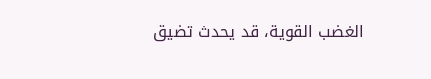الغضب القوية، قد يحدث تضيق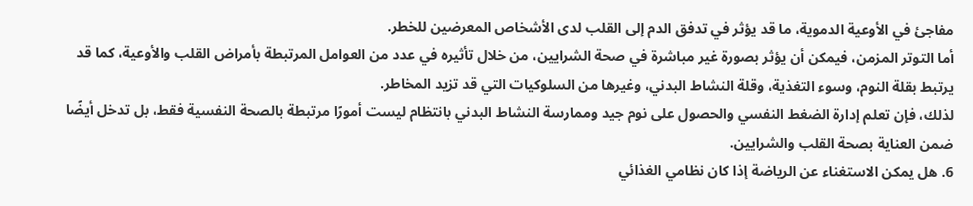مفاجئ في الأوعية الدموية، ما قد يؤثر في تدفق الدم إلى القلب لدى الأشخاص المعرضين للخطر.
أما التوتر المزمن، فيمكن أن يؤثر بصورة غير مباشرة في صحة الشرايين، من خلال تأثيره في عدد من العوامل المرتبطة بأمراض القلب والأوعية، كما قد يرتبط بقلة النوم، وسوء التغذية، وقلة النشاط البدني، وغيرها من السلوكيات التي قد تزيد المخاطر.
لذلك، فإن تعلم إدارة الضغط النفسي والحصول على نوم جيد وممارسة النشاط البدني بانتظام ليست أمورًا مرتبطة بالصحة النفسية فقط، بل تدخل أيضًا ضمن العناية بصحة القلب والشرايين.
6. هل يمكن الاستغناء عن الرياضة إذا كان نظامي الغذائي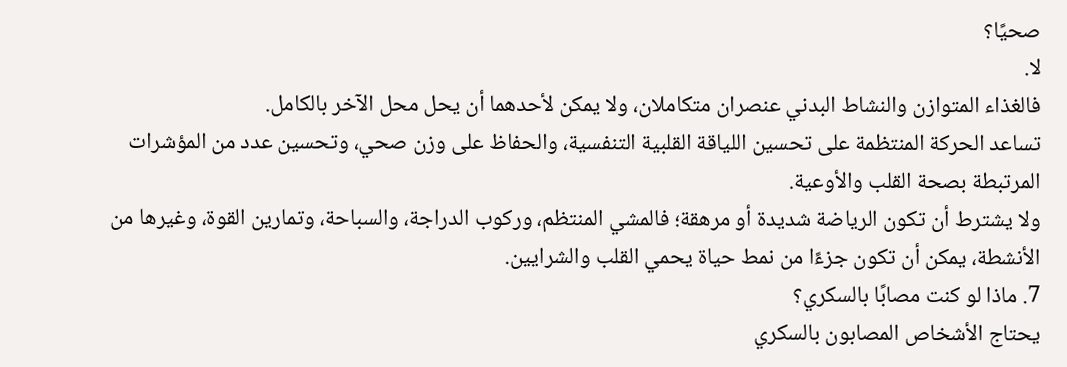صحيًا؟
لا.
فالغذاء المتوازن والنشاط البدني عنصران متكاملان، ولا يمكن لأحدهما أن يحل محل الآخر بالكامل.
تساعد الحركة المنتظمة على تحسين اللياقة القلبية التنفسية، والحفاظ على وزن صحي، وتحسين عدد من المؤشرات المرتبطة بصحة القلب والأوعية.
ولا يشترط أن تكون الرياضة شديدة أو مرهقة؛ فالمشي المنتظم، وركوب الدراجة، والسباحة، وتمارين القوة، وغيرها من الأنشطة، يمكن أن تكون جزءًا من نمط حياة يحمي القلب والشرايين.
7. ماذا لو كنت مصابًا بالسكري؟
يحتاج الأشخاص المصابون بالسكري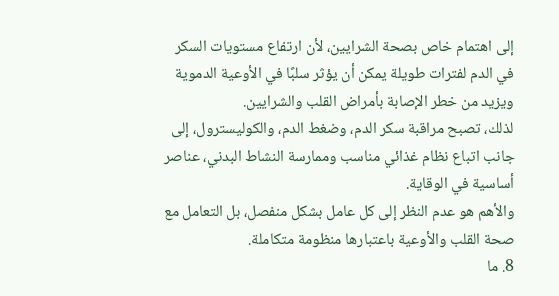إلى اهتمام خاص بصحة الشرايين، لأن ارتفاع مستويات السكر في الدم لفترات طويلة يمكن أن يؤثر سلبًا في الأوعية الدموية ويزيد من خطر الإصابة بأمراض القلب والشرايين.
لذلك، تصبح مراقبة سكر الدم، وضغط الدم، والكوليسترول، إلى جانب اتباع نظام غذائي مناسب وممارسة النشاط البدني، عناصر أساسية في الوقاية.
والأهم هو عدم النظر إلى كل عامل بشكل منفصل، بل التعامل مع صحة القلب والأوعية باعتبارها منظومة متكاملة.
8. ما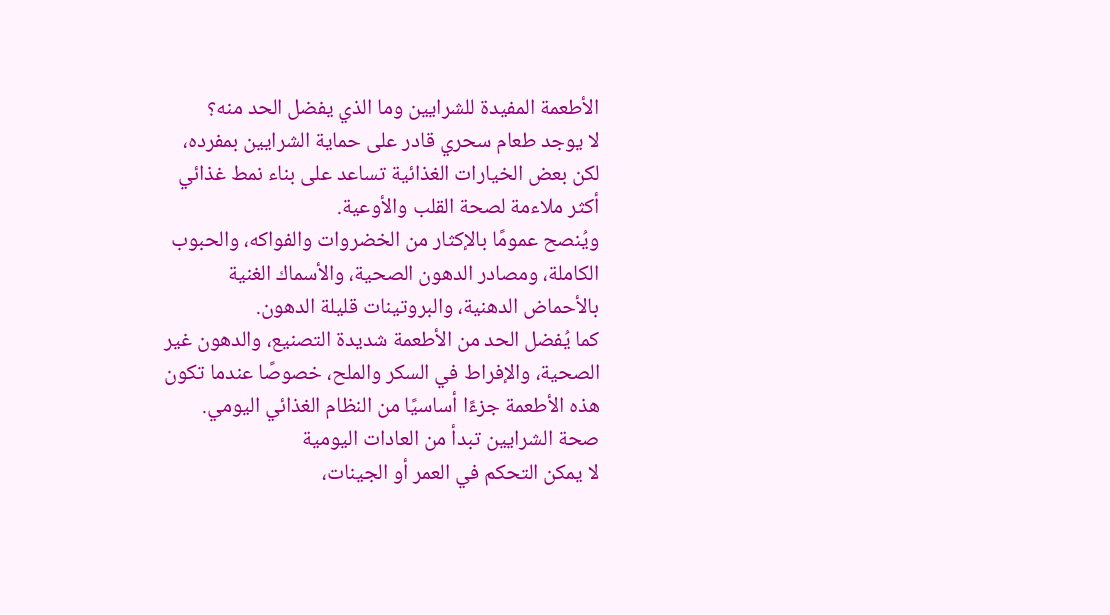الأطعمة المفيدة للشرايين وما الذي يفضل الحد منه؟
لا يوجد طعام سحري قادر على حماية الشرايين بمفرده، لكن بعض الخيارات الغذائية تساعد على بناء نمط غذائي أكثر ملاءمة لصحة القلب والأوعية.
ويُنصح عمومًا بالإكثار من الخضروات والفواكه، والحبوب الكاملة، ومصادر الدهون الصحية، والأسماك الغنية بالأحماض الدهنية، والبروتينات قليلة الدهون.
كما يُفضل الحد من الأطعمة شديدة التصنيع، والدهون غير الصحية، والإفراط في السكر والملح، خصوصًا عندما تكون هذه الأطعمة جزءًا أساسيًا من النظام الغذائي اليومي.
صحة الشرايين تبدأ من العادات اليومية
لا يمكن التحكم في العمر أو الجينات،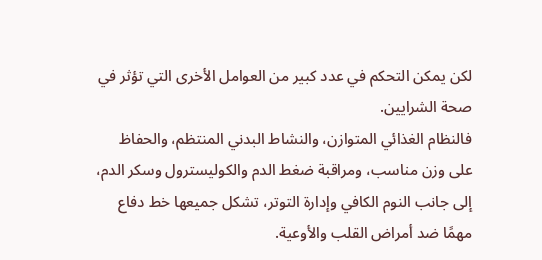لكن يمكن التحكم في عدد كبير من العوامل الأخرى التي تؤثر في صحة الشرايين.
فالنظام الغذائي المتوازن، والنشاط البدني المنتظم، والحفاظ على وزن مناسب، ومراقبة ضغط الدم والكوليسترول وسكر الدم، إلى جانب النوم الكافي وإدارة التوتر، تشكل جميعها خط دفاع مهمًا ضد أمراض القلب والأوعية.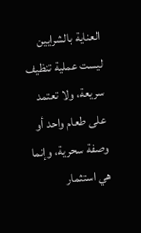العناية بالشرايين ليست عملية تنظيف سريعة، ولا تعتمد على طعام واحد أو وصفة سحرية، وإنما هي استثمار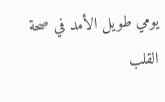يومي طويل الأمد في صحة القلب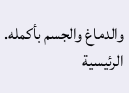والدماغ والجسم بأكمله.
الرئيسية